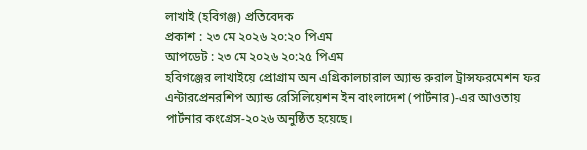লাখাই (হবিগঞ্জ) প্রতিবেদক
প্রকাশ : ২৩ মে ২০২৬ ২০:২০ পিএম
আপডেট : ২৩ মে ২০২৬ ২০:২৫ পিএম
হবিগঞ্জের লাখাইয়ে প্রোগ্রাম অন এগ্রিকালচারাল অ্যান্ড রুরাল ট্রান্সফরমেশন ফর এন্টারপ্রেনরশিপ অ্যান্ড রেসিলিয়েশন ইন বাংলাদেশ (পার্টনার)-এর আওতায় পার্টনার কংগ্রেস-২০২৬ অনুষ্ঠিত হয়েছে।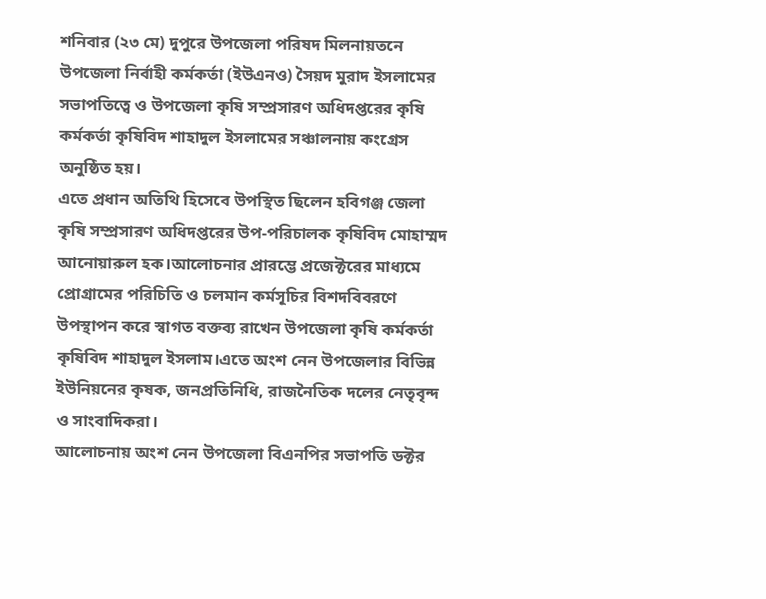শনিবার (২৩ মে) দুপুরে উপজেলা পরিষদ মিলনায়তনে উপজেলা নির্বাহী কর্মকর্তা (ইউএনও) সৈয়দ মুরাদ ইসলামের সভাপতিত্বে ও উপজেলা কৃষি সম্প্রসারণ অধিদপ্তরের কৃষি কর্মকর্তা কৃষিবিদ শাহাদুল ইসলামের সঞ্চালনায় কংগ্রেস অনুষ্ঠিত হয়।
এতে প্রধান অতিথি হিসেবে উপস্থিত ছিলেন হবিগঞ্জ জেলা কৃষি সম্প্রসারণ অধিদপ্তরের উপ-পরিচালক কৃষিবিদ মোহাম্মদ আনোয়ারুল হক।আলোচনার প্রারম্ভে প্রজেক্টরের মাধ্যমে প্রোগ্রামের পরিচিতি ও চলমান কর্মসূচির বিশদবিবরণে উপস্থাপন করে স্বাগত বক্তব্য রাখেন উপজেলা কৃষি কর্মকর্তা কৃষিবিদ শাহাদুল ইসলাম।এতে অংশ নেন উপজেলার বিভিন্ন ইউনিয়নের কৃষক, জনপ্রতিনিধি, রাজনৈতিক দলের নেতৃবৃন্দ ও সাংবাদিকরা।
আলোচনায় অংশ নেন উপজেলা বিএনপির সভাপতি ডক্টর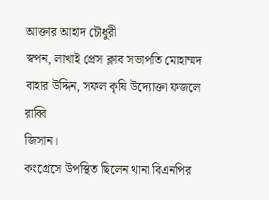আক্তার আহাদ চৌধুরী
স্বপন, লাখাই প্রেস ক্লাব সভাপতি মোহাম্মদ বাহার উদ্দিন, সফল কৃষি উদ্যোক্তা ফজলে রাব্বি
জিসান।
কংগ্রেসে উপস্থিত ছিলেন থানা বিএনপির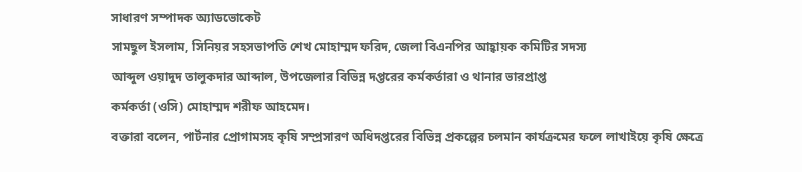সাধারণ সম্পাদক অ্যাডভোকেট
সামছুল ইসলাম, সিনিয়র সহসভাপতি শেখ মোহাম্মদ ফরিদ, জেলা বিএনপির আহ্বায়ক কমিটির সদস্য
আব্দুল ওয়াদুদ তালুকদার আব্দাল, উপজেলার বিভিন্ন দপ্তরের কর্মকর্তারা ও থানার ভারপ্রাপ্ত
কর্মকর্তা (ওসি) মোহাম্মদ শরীফ আহমেদ।
বক্তারা বলেন, পার্টনার প্রোগামসহ কৃষি সম্প্রসারণ অধিদপ্তরের বিভিন্ন প্রকল্পের চলমান কার্যক্রমের ফলে লাখাইয়ে কৃষি ক্ষেত্রে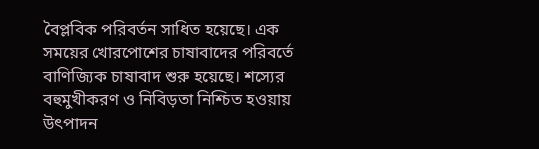বৈপ্লবিক পরিবর্তন সাধিত হয়েছে। এক সময়ের খোরপোশের চাষাবাদের পরিবর্তে বাণিজ্যিক চাষাবাদ শুরু হয়েছে। শস্যের বহুমুখীকরণ ও নিবিড়তা নিশ্চিত হওয়ায় উৎপাদন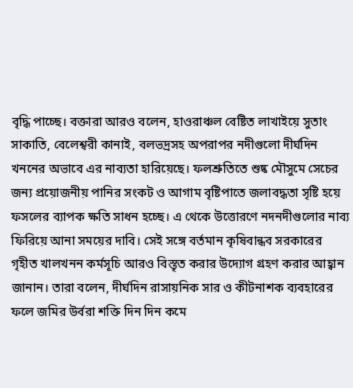বৃদ্ধি পাচ্ছে। বক্তারা আরও বলেন, হাওরাঞ্চল বেষ্টিত লাখাইয়ে সুতাং সাকাতি, বেলেশ্বরী কানাই, বলভদ্রসহ অপরাপর নদীগুলো দীর্ঘদিন খননের অভাবে এর নাব্যতা হারিয়েছে। ফলশ্রুতিতে শুষ্ক মৌসুমে সেচের জন্য প্রয়োজনীয় পানির সংকট ও আগাম বৃষ্টিপাতে জলাবদ্ধতা সৃষ্টি হয়ে ফসলের ব্যাপক ক্ষতি সাধন হচ্ছে। এ থেকে উত্তোরণে নদনদীগুলোর নাব্য ফিরিয়ে আনা সময়ের দাবি। সেই সঙ্গে বর্তমান কৃষিবান্ধব সরকারের গৃহীত খালখনন কর্মসূচি আরও বিস্তৃত করার উদ্যোগ গ্রহণ করার আহ্বান জানান। তারা বলেন, দীর্ঘদিন রাসায়নিক সার ও কীটনাশক ব্যবহারের ফলে জমির উর্বরা শক্তি দিন দিন কমে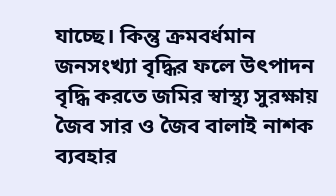যাচ্ছে। কিন্তু ক্রমবর্ধমান জনসংখ্যা বৃদ্ধির ফলে উৎপাদন বৃদ্ধি করতে জমির স্বাস্থ্য সুরক্ষায় জৈব সার ও জৈব বালাই নাশক ব্যবহার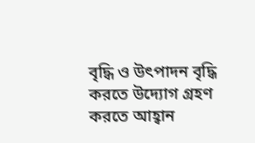বৃদ্ধি ও উৎপাদন বৃদ্ধি করতে উদ্যোগ গ্রহণ করতে আহ্বান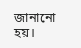জানানো হয়।